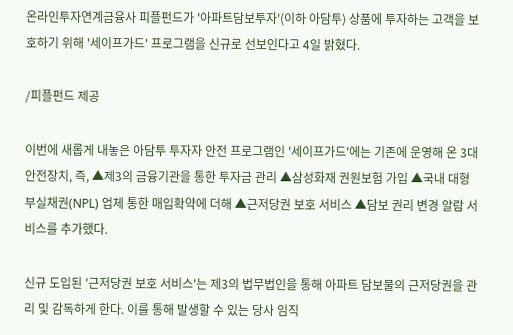온라인투자연계금융사 피플펀드가 '아파트담보투자'(이하 아담투) 상품에 투자하는 고객을 보호하기 위해 '세이프가드' 프로그램을 신규로 선보인다고 4일 밝혔다.

/피플펀드 제공

이번에 새롭게 내놓은 아담투 투자자 안전 프로그램인 '세이프가드'에는 기존에 운영해 온 3대 안전장치, 즉, ▲제3의 금융기관을 통한 투자금 관리 ▲삼성화재 권원보험 가입 ▲국내 대형 부실채권(NPL) 업체 통한 매입확약에 더해 ▲근저당권 보호 서비스 ▲담보 권리 변경 알람 서비스를 추가했다.

신규 도입된 '근저당권 보호 서비스'는 제3의 법무법인을 통해 아파트 담보물의 근저당권을 관리 및 감독하게 한다. 이를 통해 발생할 수 있는 당사 임직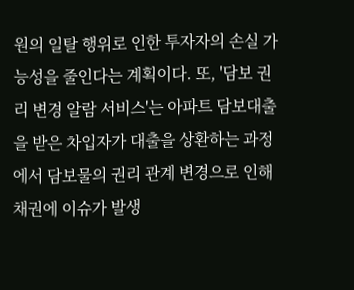원의 일탈 행위로 인한 투자자의 손실 가능성을 줄인다는 계획이다. 또, '담보 권리 변경 알람 서비스'는 아파트 담보대출을 받은 차입자가 대출을 상환하는 과정에서 담보물의 권리 관계 변경으로 인해 채권에 이슈가 발생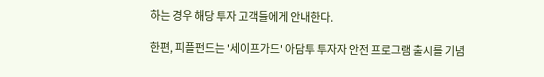하는 경우 해당 투자 고객들에게 안내한다.

한편, 피플펀드는 '세이프가드' 아담투 투자자 안전 프로그램 출시를 기념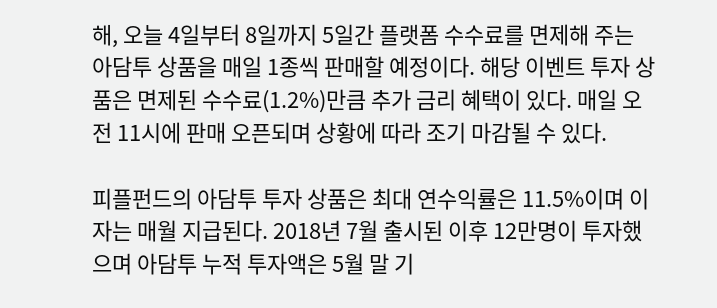해, 오늘 4일부터 8일까지 5일간 플랫폼 수수료를 면제해 주는 아담투 상품을 매일 1종씩 판매할 예정이다. 해당 이벤트 투자 상품은 면제된 수수료(1.2%)만큼 추가 금리 혜택이 있다. 매일 오전 11시에 판매 오픈되며 상황에 따라 조기 마감될 수 있다.

피플펀드의 아담투 투자 상품은 최대 연수익률은 11.5%이며 이자는 매월 지급된다. 2018년 7월 출시된 이후 12만명이 투자했으며 아담투 누적 투자액은 5월 말 기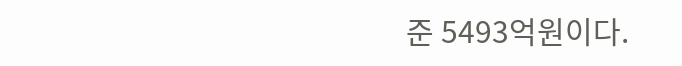준 5493억원이다.